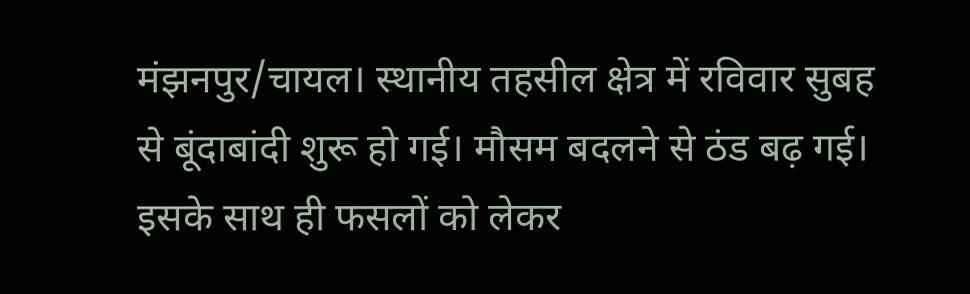मंझनपुर/चायल। स्थानीय तहसील क्षेत्र में रविवार सुबह से बूंदाबांदी शुरू हो गई। मौसम बदलने से ठंड बढ़ गई। इसके साथ ही फसलों को लेकर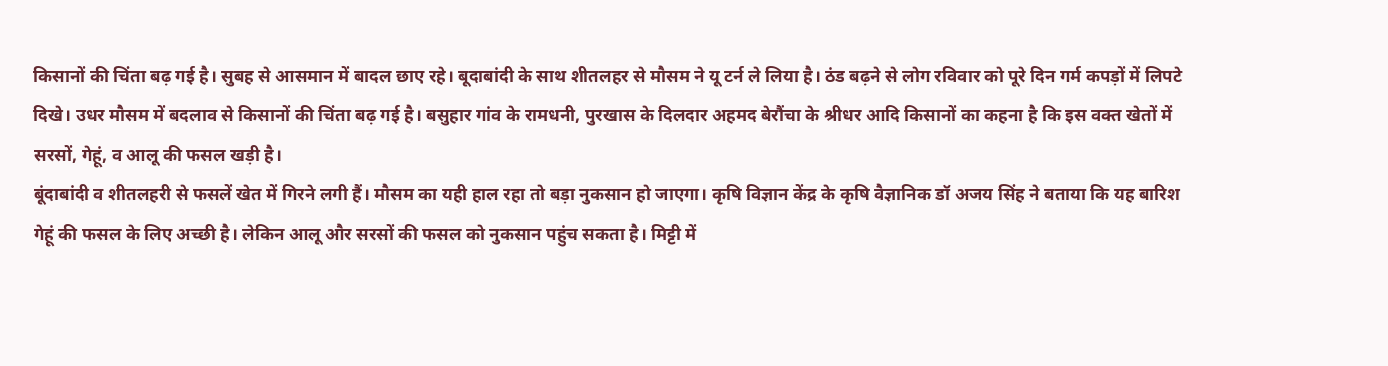किसानों की चिंता बढ़ गई है। सुबह से आसमान में बादल छाए रहे। बूदाबांदी के साथ शीतलहर से मौसम ने यू टर्न ले लिया है। ठंड बढ़ने से लोग रविवार को पूरे दिन गर्म कपड़ों में लिपटे दिखे। उधर मौसम में बदलाव से किसानों की चिंता बढ़ गई है। बसुहार गांव के रामधनी, पुरखास के दिलदार अहमद बेरौंचा के श्रीधर आदि किसानों का कहना है कि इस वक्त खेतों में सरसों, गेहूं, व आलू की फसल खड़ी है।
बूंदाबांदी व शीतलहरी से फसलें खेत में गिरने लगी हैं। मौसम का यही हाल रहा तो बड़ा नुकसान हो जाएगा। कृषि विज्ञान केंद्र के कृषि वैज्ञानिक डॉ अजय सिंह ने बताया कि यह बारिश गेहूं की फसल के लिए अच्छी है। लेकिन आलू और सरसों की फसल को नुकसान पहुंच सकता है। मिट्टी में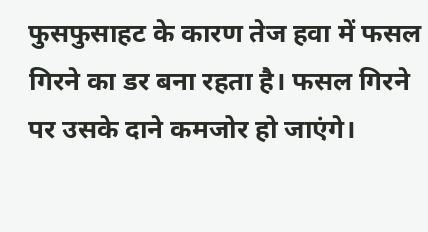फुसफुसाहट के कारण तेज हवा में फसल गिरने का डर बना रहता है। फसल गिरने पर उसके दाने कमजोर हो जाएंगे।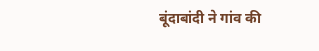बूंदाबांदी ने गांव की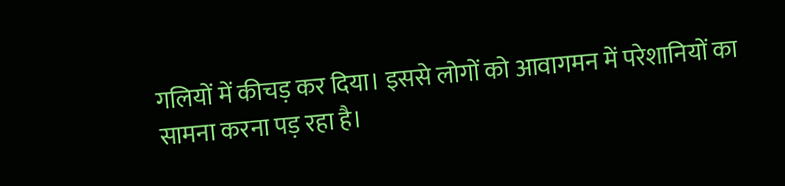गलियों में कीचड़ कर दिया। इससे लोगों को आवागमन में परेशानियों का सामना करना पड़ रहा है।